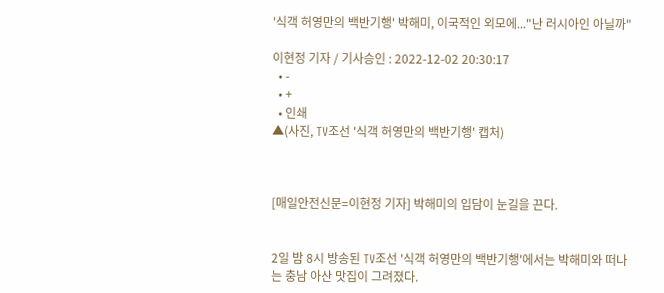'식객 허영만의 백반기행' 박해미, 이국적인 외모에..."난 러시아인 아닐까"

이현정 기자 / 기사승인 : 2022-12-02 20:30:17
  • -
  • +
  • 인쇄
▲(사진, TV조선 '식객 허영만의 백반기행' 캡처)



[매일안전신문=이현정 기자] 박해미의 입담이 눈길을 끈다.


2일 밤 8시 방송된 TV조선 '식객 허영만의 백반기행'에서는 박해미와 떠나는 충남 아산 맛집이 그려졌다.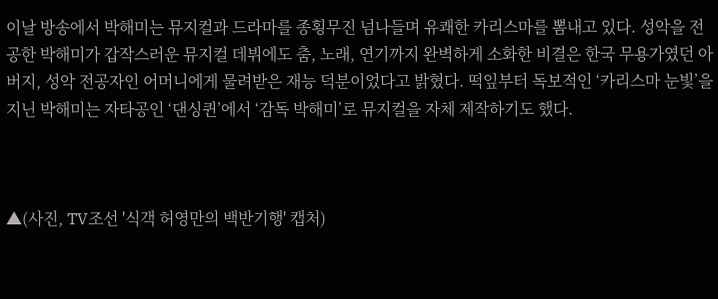이날 방송에서 박해미는 뮤지컬과 드라마를 종횡무진 넘나들며 유쾌한 카리스마를 뽐내고 있다. 성악을 전공한 박해미가 갑작스러운 뮤지컬 데뷔에도 춤, 노래, 연기까지 완벽하게 소화한 비결은 한국 무용가였던 아버지, 성악 전공자인 어머니에게 물려받은 재능 덕분이었다고 밝혔다. 떡잎부터 독보적인 ‘카리스마 눈빛’을 지닌 박해미는 자타공인 ‘댄싱퀸’에서 ‘감독 박해미’로 뮤지컬을 자체 제작하기도 했다.



▲(사진, TV조선 '식객 허영만의 백반기행' 캡처)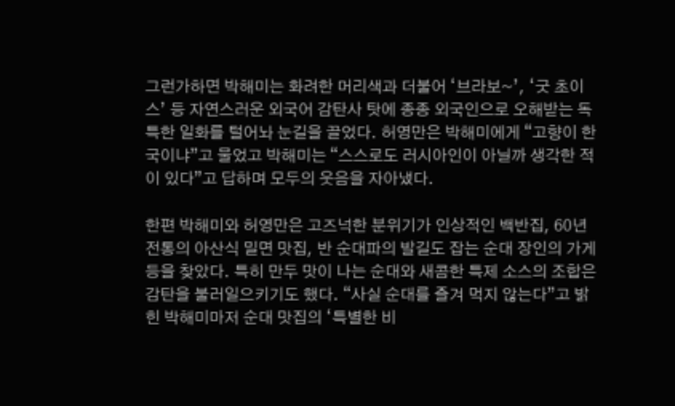그런가하면 박해미는 화려한 머리색과 더불어 ‘브라보~’, ‘굿 초이스’ 등 자연스러운 외국어 감탄사 탓에 종종 외국인으로 오해받는 독특한 일화를 털어놔 눈길을 끌었다. 허영만은 박해미에게 “고향이 한국이냐”고 물었고 박해미는 “스스로도 러시아인이 아닐까 생각한 적이 있다”고 답하며 모두의 웃음을 자아냈다.

한편 박해미와 허영만은 고즈넉한 분위기가 인상적인 백반집, 60년 전통의 아산식 밀면 맛집, 반 순대파의 발길도 잡는 순대 장인의 가게 등을 찾았다. 특히 만두 맛이 나는 순대와 새콤한 특제 소스의 조합은 감탄을 불러일으키기도 했다. “사실 순대를 즐겨 먹지 않는다”고 밝힌 박해미마저 순대 맛집의 ‘특별한 비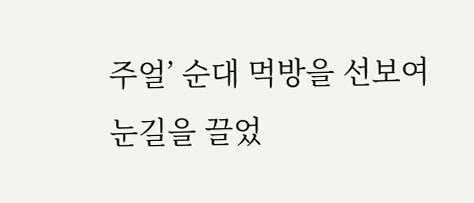주얼’ 순대 먹방을 선보여 눈길을 끌었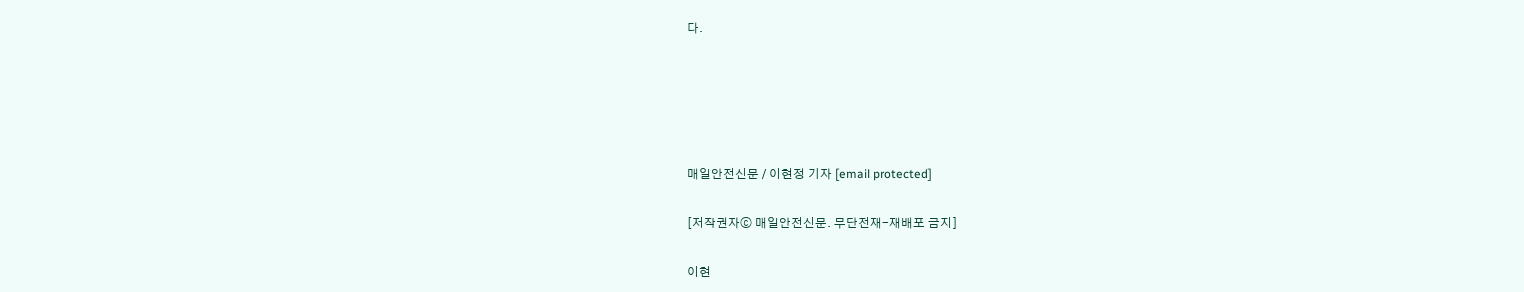다.





매일안전신문 / 이현정 기자 [email protected]

[저작권자ⓒ 매일안전신문. 무단전재-재배포 금지]

이현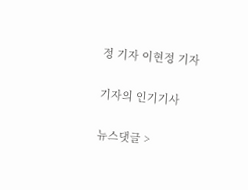정 기자 이현정 기자

기자의 인기기사

뉴스댓글 >